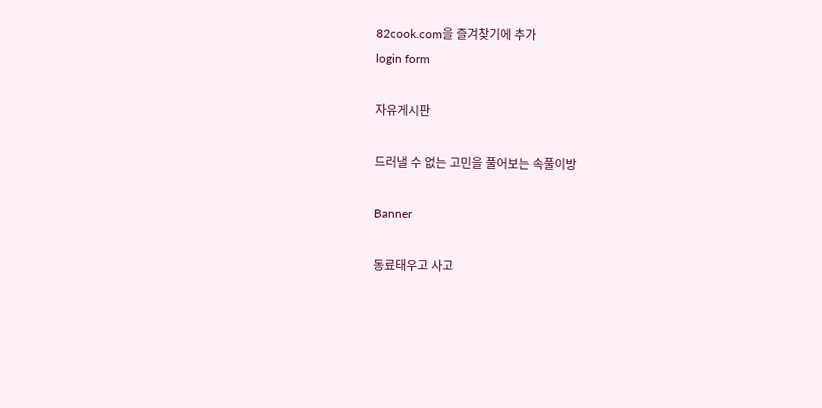82cook.com을 즐겨찾기에 추가
login form

자유게시판

드러낼 수 없는 고민을 풀어보는 속풀이방

Banner

동료태우고 사고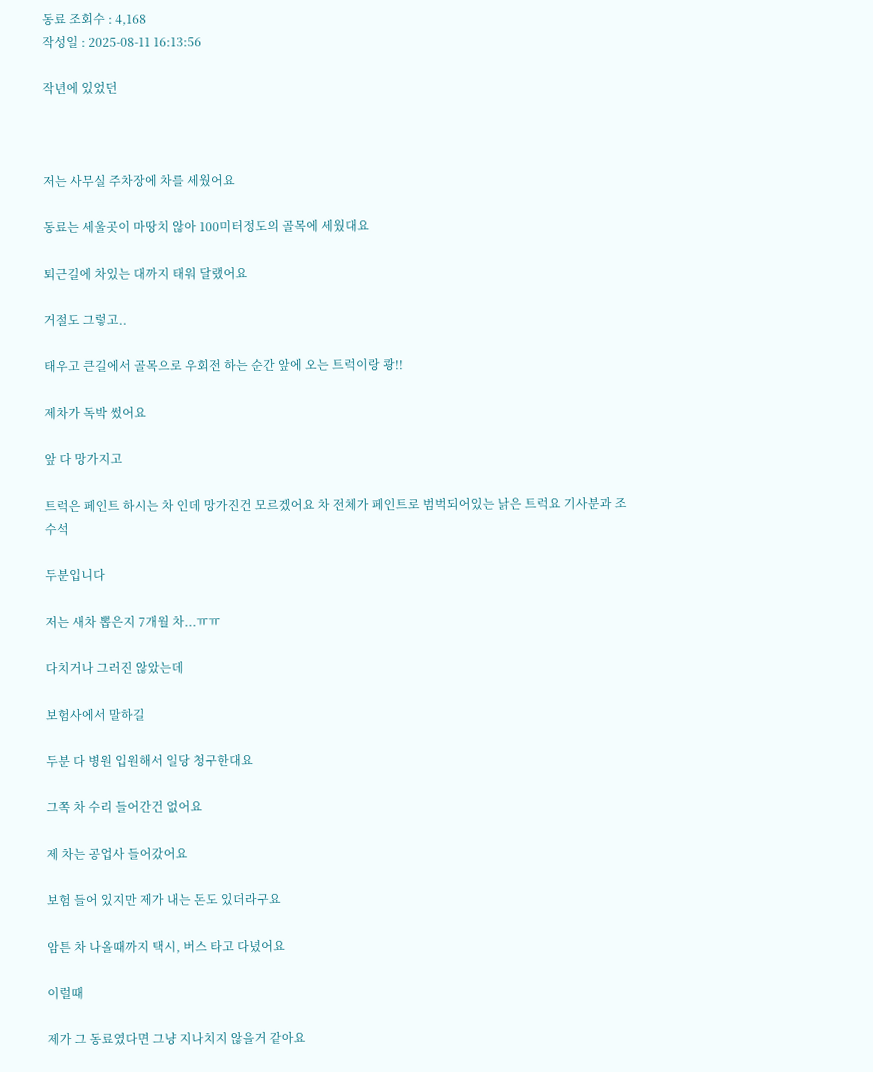동료 조회수 : 4,168
작성일 : 2025-08-11 16:13:56

작년에 있었던



저는 사무실 주차장에 차를 세웠어요

동료는 세울곳이 마땅치 않아 100미터정도의 골목에 세웠대요

퇴근길에 차있는 대까지 태워 달랬어요

거절도 그렇고..

태우고 큰길에서 골목으로 우회전 하는 순간 앞에 오는 트럭이랑 쾅!!

제차가 독박 썼어요

앞 다 망가지고

트럭은 페인트 하시는 차 인데 망가진건 모르겠어요 차 전체가 페인트로 범벅되어있는 낡은 트럭요 기사분과 조수석

두분입니다

저는 새차 뽑은지 7개월 차...ㅠㅠ

다치거나 그러진 않았는데

보험사에서 말하길

두분 다 병원 입원해서 일당 청구한대요

그쪽 차 수리 들어간건 없어요

제 차는 공업사 들어갔어요

보험 들어 있지만 제가 내는 돈도 있더라구요

암튼 차 나올때까지 택시, 버스 타고 다녔어요

이럴때

제가 그 동료였다면 그냥 지나치지 않을거 같아요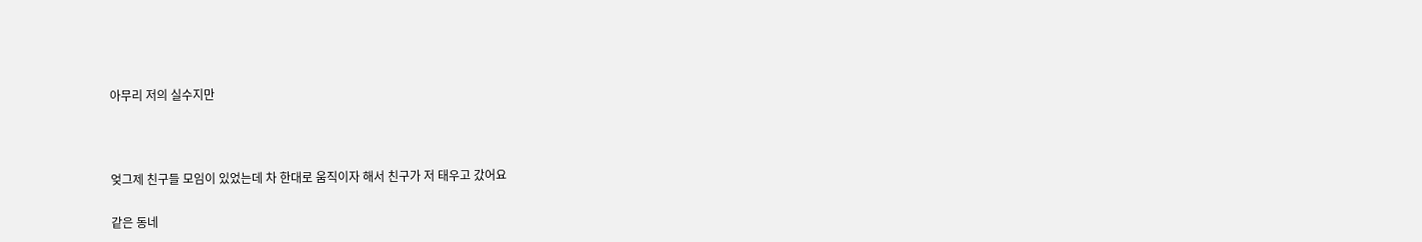아무리 저의 실수지만



엊그제 친구들 모임이 있었는데 차 한대로 움직이자 해서 친구가 저 태우고 갔어요

같은 동네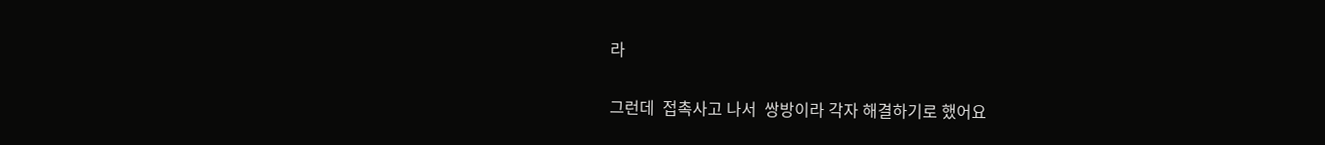라

그런데  접촉사고 나서  쌍방이라 각자 해결하기로 했어요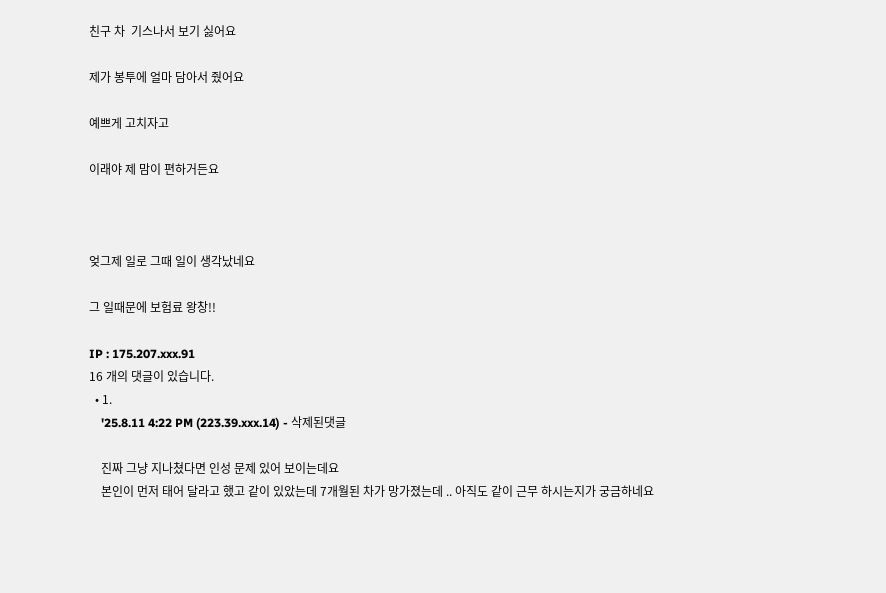친구 차  기스나서 보기 싫어요

제가 봉투에 얼마 담아서 줬어요

예쁘게 고치자고

이래야 제 맘이 편하거든요



엊그제 일로 그때 일이 생각났네요

그 일때문에 보험료 왕창!!

IP : 175.207.xxx.91
16 개의 댓글이 있습니다.
  • 1.
    '25.8.11 4:22 PM (223.39.xxx.14) - 삭제된댓글

    진짜 그냥 지나쳤다면 인성 문제 있어 보이는데요
    본인이 먼저 태어 달라고 했고 같이 있았는데 7개월된 차가 망가졌는데 .. 아직도 같이 근무 하시는지가 궁금하네요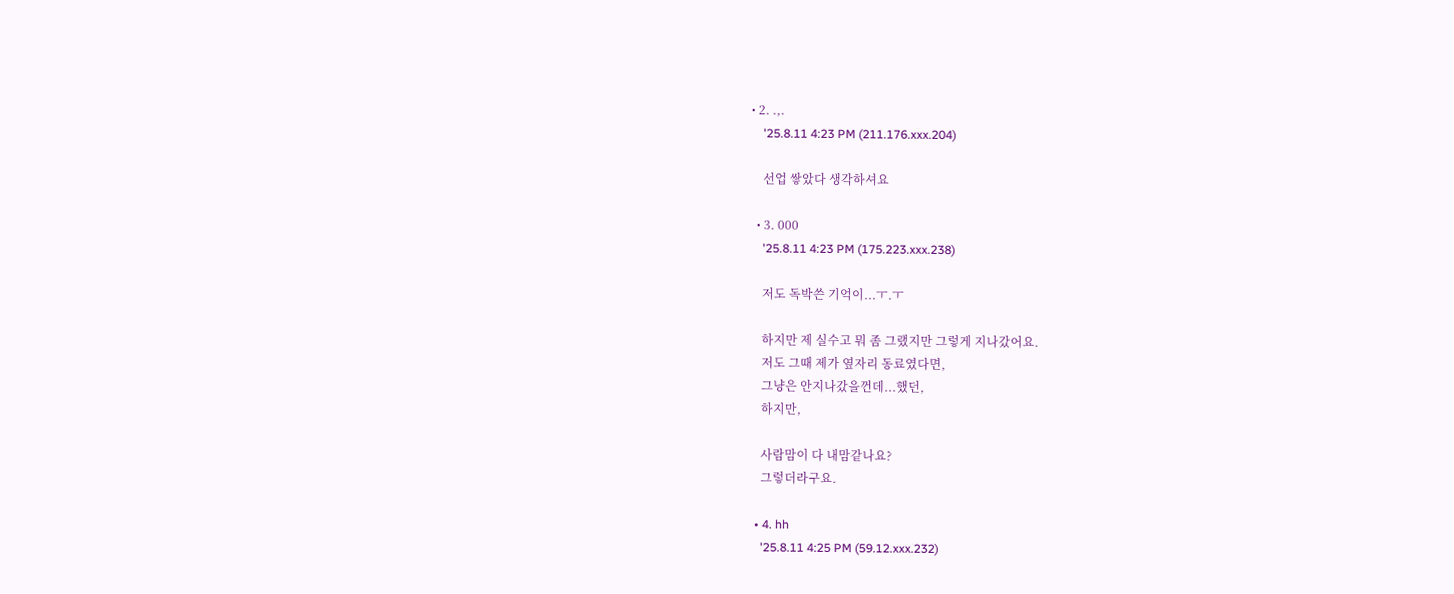• 2. .,.
    '25.8.11 4:23 PM (211.176.xxx.204)

    선업 쌓았다 생각하셔요

  • 3. 000
    '25.8.11 4:23 PM (175.223.xxx.238)

    저도 독박쓴 기억이...ㅜ.ㅜ

    하지만 제 실수고 뭐 좀 그랬지만 그렇게 지나갔어요.
    저도 그때 제가 옆자리 동료였다면,
    그냥은 안지나갔을껀데...했던,
    하지만,

    사람맘이 다 내맘같나요?
    그렇더라구요.

  • 4. hh
    '25.8.11 4:25 PM (59.12.xxx.232)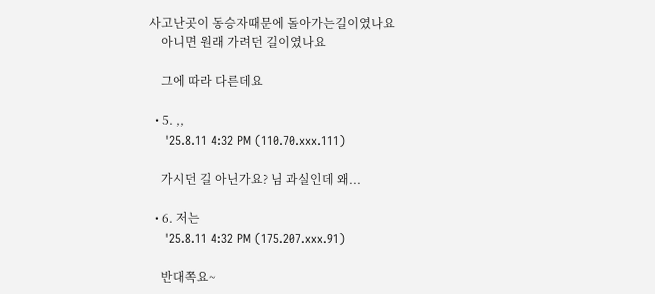사고난곳이 동승자때문에 돌아가는길이였나요
    아니면 원래 가려던 길이였나요

    그에 따라 다른데요

  • 5. ,,
    '25.8.11 4:32 PM (110.70.xxx.111)

    가시던 길 아닌가요? 님 과실인데 왜...

  • 6. 저는
    '25.8.11 4:32 PM (175.207.xxx.91)

    반대쪽요~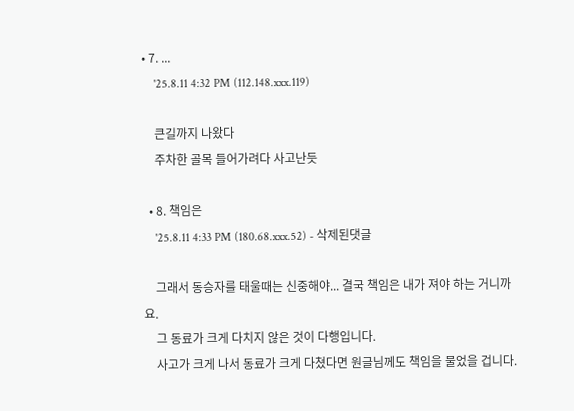• 7. ...
    '25.8.11 4:32 PM (112.148.xxx.119)

    큰길까지 나왔다
    주차한 골목 들어가려다 사고난듯

  • 8. 책임은
    '25.8.11 4:33 PM (180.68.xxx.52) - 삭제된댓글

    그래서 동승자를 태울때는 신중해야... 결국 책임은 내가 져야 하는 거니까요.
    그 동료가 크게 다치지 않은 것이 다행입니다.
    사고가 크게 나서 동료가 크게 다쳤다면 원글님께도 책임을 물었을 겁니다.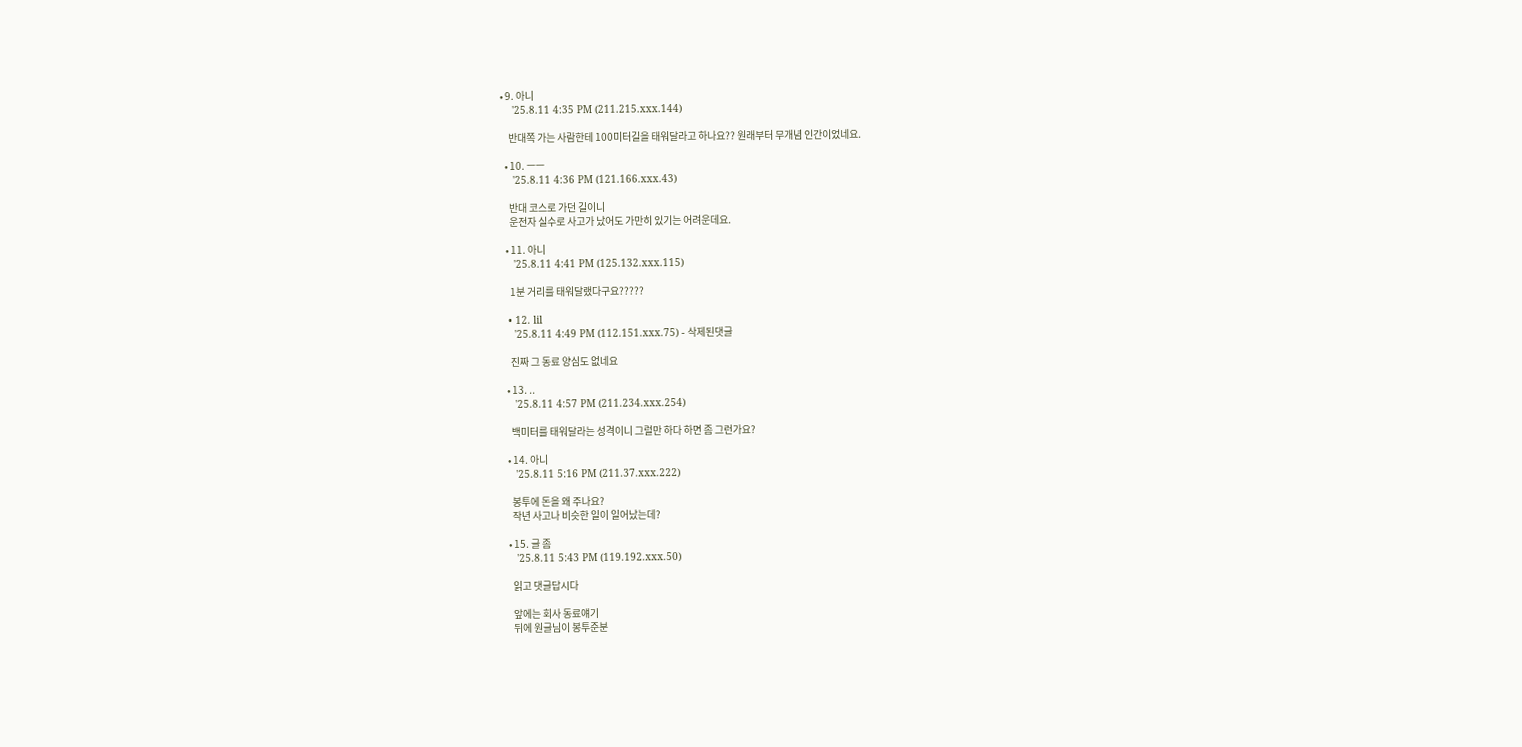• 9. 아니
    '25.8.11 4:35 PM (211.215.xxx.144)

    반대쪽 가는 사람한테 100미터길을 태워달라고 하나요?? 원래부터 무개념 인간이었네요.

  • 10. ㅡㅡ
    '25.8.11 4:36 PM (121.166.xxx.43)

    반대 코스로 가던 길이니
    운전자 실수로 사고가 났어도 가만히 있기는 어려운데요.

  • 11. 아니
    '25.8.11 4:41 PM (125.132.xxx.115)

    1분 거리를 태워달랬다구요?????

  • 12. lil
    '25.8.11 4:49 PM (112.151.xxx.75) - 삭제된댓글

    진짜 그 동료 양심도 없네요

  • 13. ..
    '25.8.11 4:57 PM (211.234.xxx.254)

    백미터를 태워달라는 성격이니 그럴만 하다 하면 좀 그런가요?

  • 14. 아니
    '25.8.11 5:16 PM (211.37.xxx.222)

    봉투에 돈을 왜 주나요?
    작년 사고나 비슷한 일이 일어났는데?

  • 15. 글 좀
    '25.8.11 5:43 PM (119.192.xxx.50)

    읽고 댓글답시다

    앞에는 회사 동료얘기
    뒤에 원글님이 봉투준분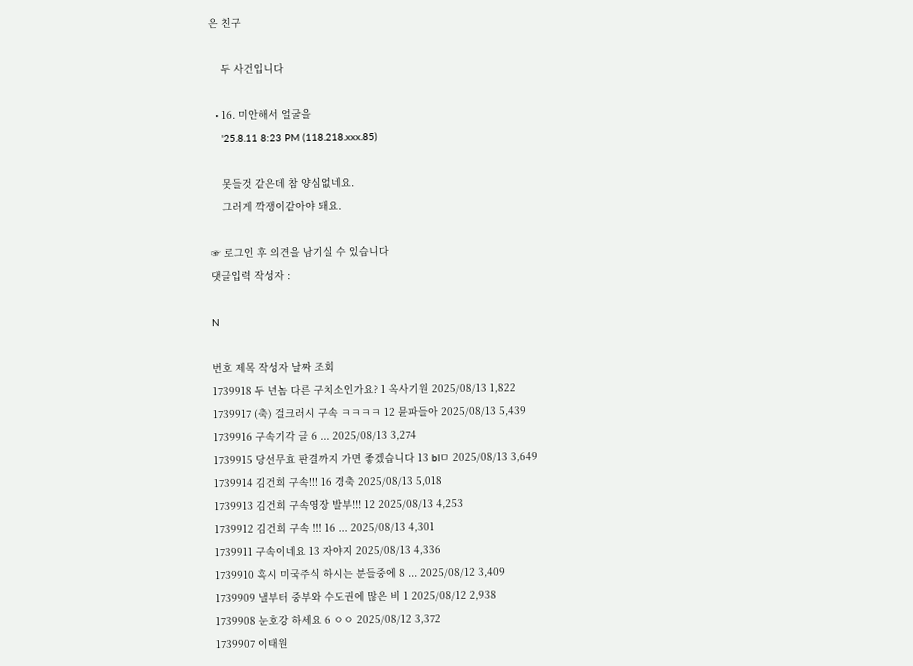은 친구

    두 사건입니다

  • 16. 미안해서 얼굴을
    '25.8.11 8:23 PM (118.218.xxx.85)

    못들것 같은데 참 양심없네요.
    그러게 깍쟁이같아야 돼요.

☞ 로그인 후 의견을 남기실 수 있습니다
댓글입력 작성자 :

N

번호 제목 작성자 날짜 조회
1739918 두 년놈 다른 구치소인가요? 1 옥사기원 2025/08/13 1,822
1739917 (축) 걸크러시 구속 ㅋㅋㅋㅋ 12 뮨파들아 2025/08/13 5,439
1739916 구속기각 글 6 ... 2025/08/13 3,274
1739915 당선무효 판결까지 가면 좋겠습니다 13 blㅁ 2025/08/13 3,649
1739914 김건희 구속!!! 16 경축 2025/08/13 5,018
1739913 김건희 구속영장 발부!!! 12 2025/08/13 4,253
1739912 김건희 구속 !!! 16 ... 2025/08/13 4,301
1739911 구속이네요 13 자야지 2025/08/13 4,336
1739910 혹시 미국주식 하시는 분들중에 8 ... 2025/08/12 3,409
1739909 낼부터 중부와 수도권에 많은 비 1 2025/08/12 2,938
1739908 눈호강 하세요 6 ㅇㅇ 2025/08/12 3,372
1739907 이태원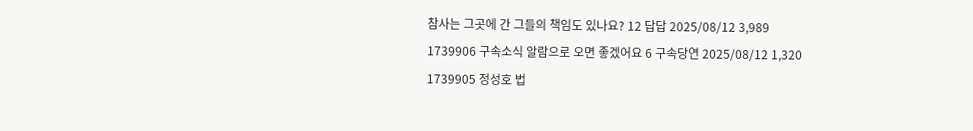참사는 그곳에 간 그들의 책임도 있나요? 12 답답 2025/08/12 3,989
1739906 구속소식 알람으로 오면 좋겠어요 6 구속당연 2025/08/12 1,320
1739905 정성호 법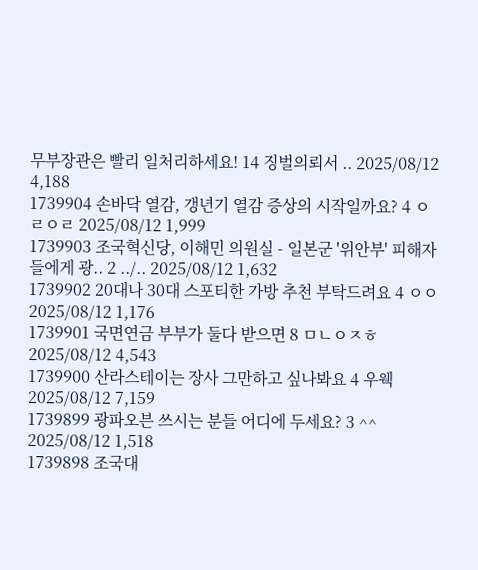무부장관은 빨리 일처리하세요! 14 징벌의뢰서 .. 2025/08/12 4,188
1739904 손바닥 열감, 갱년기 열감 증상의 시작일까요? 4 ㅇㄹㅇㄹ 2025/08/12 1,999
1739903 조국혁신당, 이해민 의원실 - 일본군 '위안부' 피해자들에게 광.. 2 ../.. 2025/08/12 1,632
1739902 20대나 30대 스포티한 가방 추천 부탁드려요 4 ㅇㅇ 2025/08/12 1,176
1739901 국면연금 부부가 둘다 받으면 8 ㅁㄴㅇㅈㅎ 2025/08/12 4,543
1739900 산라스테이는 장사 그만하고 싶나봐요 4 우웩 2025/08/12 7,159
1739899 광파오븐 쓰시는 분들 어디에 두세요? 3 ^^ 2025/08/12 1,518
1739898 조국대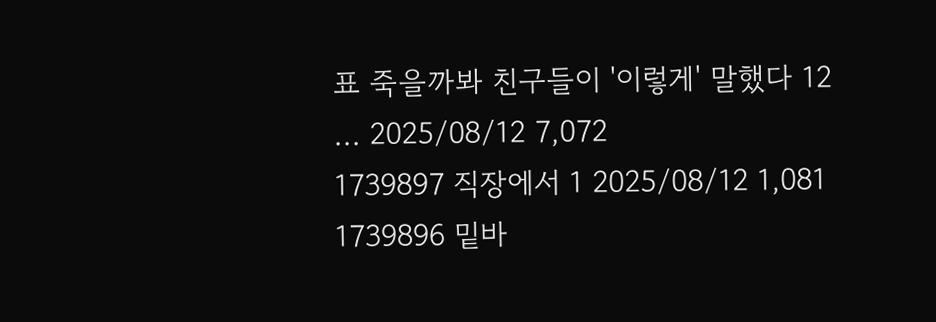표 죽을까봐 친구들이 '이렇게' 말했다 12 ... 2025/08/12 7,072
1739897 직장에서 1 2025/08/12 1,081
1739896 밑바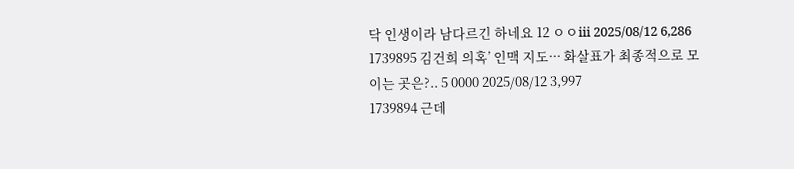닥 인생이라 남다르긴 하네요 12 ㅇㅇiii 2025/08/12 6,286
1739895 김건희 의혹’ 인맥 지도··· 화살표가 최종적으로 모이는 곳은?.. 5 0000 2025/08/12 3,997
1739894 근데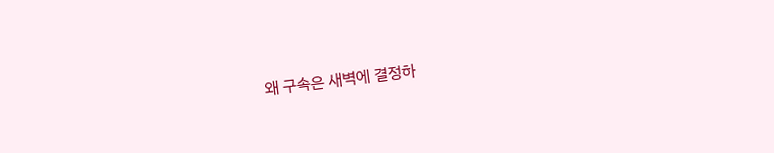왜 구속은 새벽에 결정하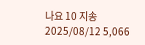나요 10 지송 2025/08/12 5,066